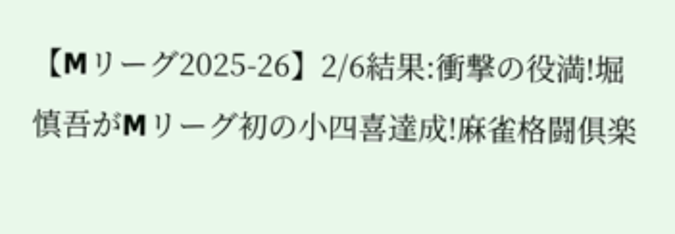【Mリーグ2025-26】2/6結果:衝撃の役満!堀慎吾がMリーグ初の小四喜達成!麻雀格闘俱楽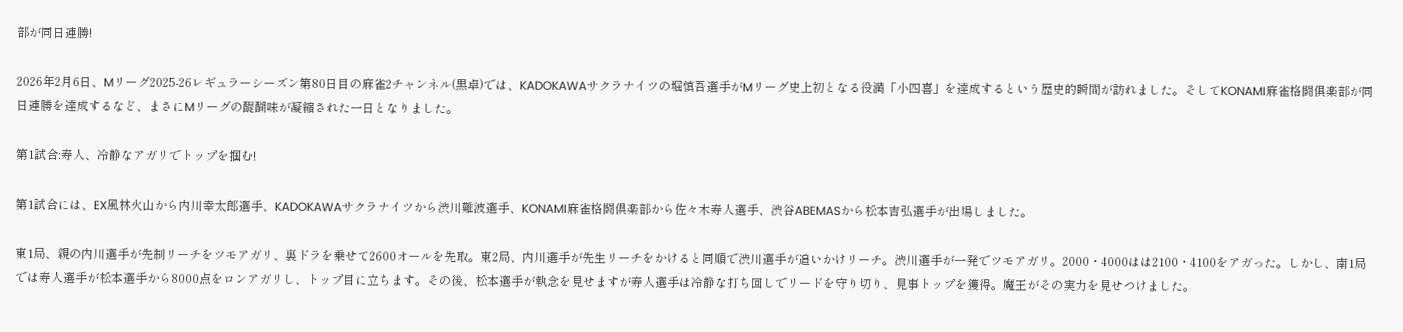部が同日連勝!

2026年2月6日、Mリーグ2025-26レギュラーシーズン第80日目の麻雀2チャンネル(黒卓)では、KADOKAWAサクラナイツの堀慎吾選手がMリーグ史上初となる役満「小四喜」を達成するという歴史的瞬間が訪れました。そしてKONAMI麻雀格闘俱楽部が同日連勝を達成するなど、まさにMリーグの醍醐味が凝縮された一日となりました。

第1試合:寿人、冷静なアガリでトップを掴む!

第1試合には、EX風林火山から内川幸太郎選手、KADOKAWAサクラナイツから渋川難波選手、KONAMI麻雀格闘倶楽部から佐々木寿人選手、渋谷ABEMASから松本吉弘選手が出場しました。

東1局、親の内川選手が先制リーチをツモアガリ、裏ドラを乗せて2600オールを先取。東2局、内川選手が先生リーチをかけると同順で渋川選手が追いかけリーチ。渋川選手が一発でツモアガリ。2000・4000はは2100・4100をアガった。しかし、南1局では寿人選手が松本選手から8000点をロンアガリし、トップ目に立ちます。その後、松本選手が執念を見せますが寿人選手は冷静な打ち回しでリードを守り切り、見事トップを獲得。魔王がその実力を見せつけました。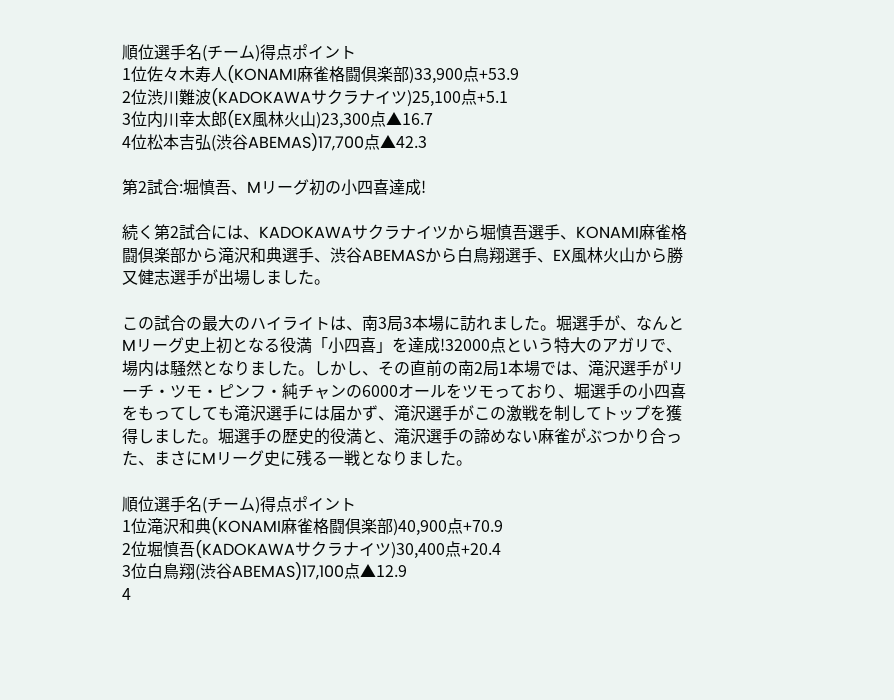順位選手名(チーム)得点ポイント
1位佐々木寿人(KONAMI麻雀格闘倶楽部)33,900点+53.9
2位渋川難波(KADOKAWAサクラナイツ)25,100点+5.1
3位内川幸太郎(EX風林火山)23,300点▲16.7
4位松本吉弘(渋谷ABEMAS)17,700点▲42.3

第2試合:堀慎吾、Mリーグ初の小四喜達成!

続く第2試合には、KADOKAWAサクラナイツから堀慎吾選手、KONAMI麻雀格闘倶楽部から滝沢和典選手、渋谷ABEMASから白鳥翔選手、EX風林火山から勝又健志選手が出場しました。

この試合の最大のハイライトは、南3局3本場に訪れました。堀選手が、なんとMリーグ史上初となる役満「小四喜」を達成!32000点という特大のアガリで、場内は騒然となりました。しかし、その直前の南2局1本場では、滝沢選手がリーチ・ツモ・ピンフ・純チャンの6000オールをツモっており、堀選手の小四喜をもってしても滝沢選手には届かず、滝沢選手がこの激戦を制してトップを獲得しました。堀選手の歴史的役満と、滝沢選手の諦めない麻雀がぶつかり合った、まさにMリーグ史に残る一戦となりました。

順位選手名(チーム)得点ポイント
1位滝沢和典(KONAMI麻雀格闘倶楽部)40,900点+70.9
2位堀慎吾(KADOKAWAサクラナイツ)30,400点+20.4
3位白鳥翔(渋谷ABEMAS)17,100点▲12.9
4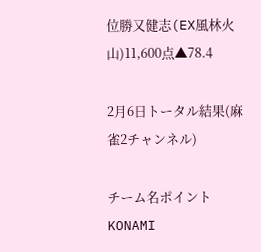位勝又健志(EX風林火山)11,600点▲78.4

2月6日トータル結果(麻雀2チャンネル)

チーム名ポイント
KONAMI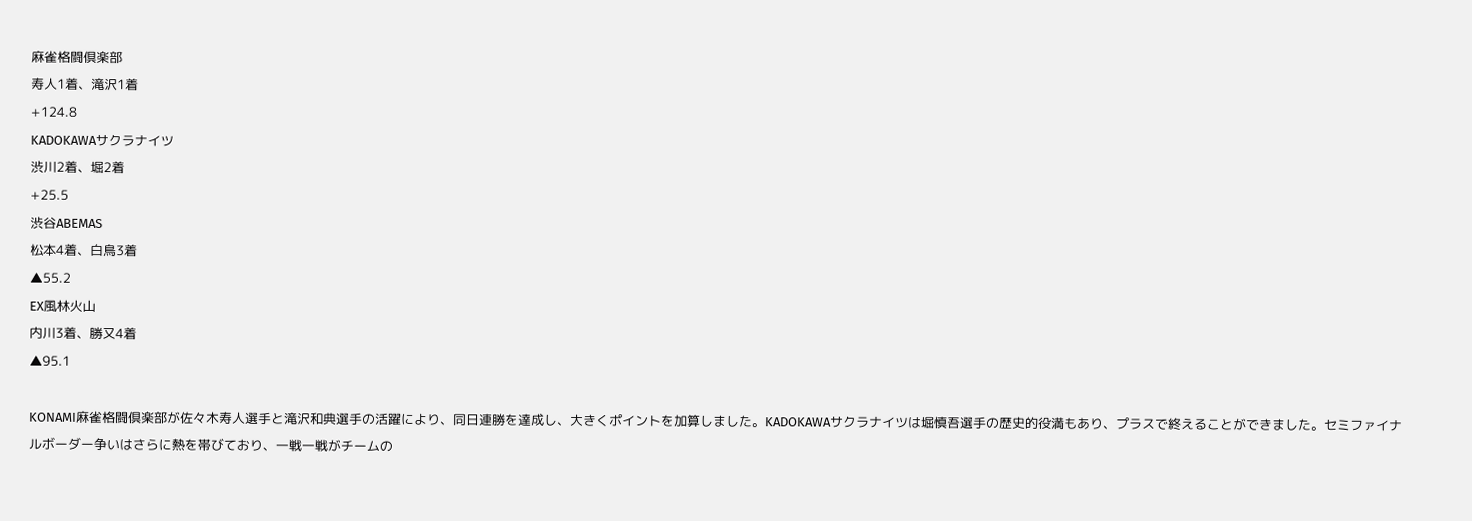麻雀格闘倶楽部
寿人1着、滝沢1着
+124.8
KADOKAWAサクラナイツ
渋川2着、堀2着
+25.5
渋谷ABEMAS
松本4着、白鳥3着
▲55.2
EX風林火山
内川3着、勝又4着
▲95.1

KONAMI麻雀格闘倶楽部が佐々木寿人選手と滝沢和典選手の活躍により、同日連勝を達成し、大きくポイントを加算しました。KADOKAWAサクラナイツは堀慎吾選手の歴史的役満もあり、プラスで終えることができました。セミファイナルボーダー争いはさらに熱を帯びており、一戦一戦がチームの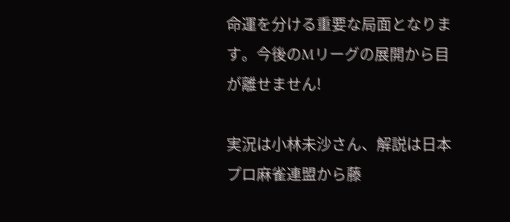命運を分ける重要な局面となります。今後のMリーグの展開から目が離せません!

実況は小林未沙さん、解説は日本プロ麻雀連盟から藤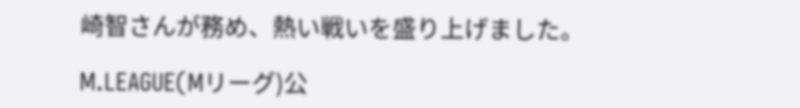崎智さんが務め、熱い戦いを盛り上げました。

M.LEAGUE(Mリーグ)公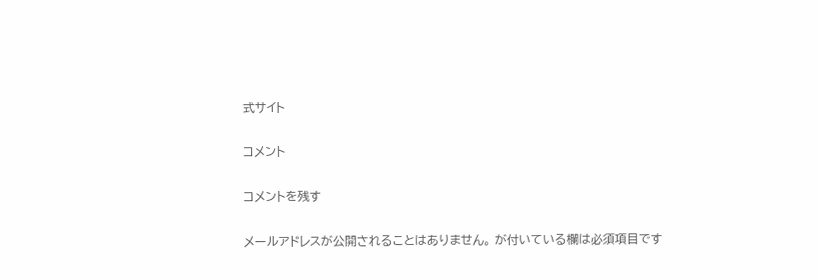式サイト

コメント

コメントを残す

メールアドレスが公開されることはありません。 が付いている欄は必須項目です